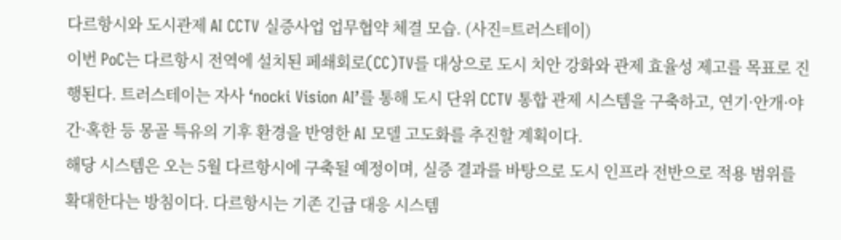다르항시와 도시관제 AI CCTV 실증사업 업무협약 체결 모습. (사진=트러스테이)
이번 PoC는 다르항시 전역에 설치된 페쇄회로(CC)TV를 대상으로 도시 치안 강화와 관제 효율성 제고를 목표로 진행된다. 트러스테이는 자사 ‘nocki Vision AI’를 통해 도시 단위 CCTV 통합 관제 시스템을 구축하고, 연기·안개·야간·혹한 등 몽골 특유의 기후 환경을 반영한 AI 모델 고도화를 추진할 계획이다.
해당 시스템은 오는 5월 다르항시에 구축될 예정이며, 실증 결과를 바탕으로 도시 인프라 전반으로 적용 범위를 확대한다는 방침이다. 다르항시는 기존 긴급 대응 시스템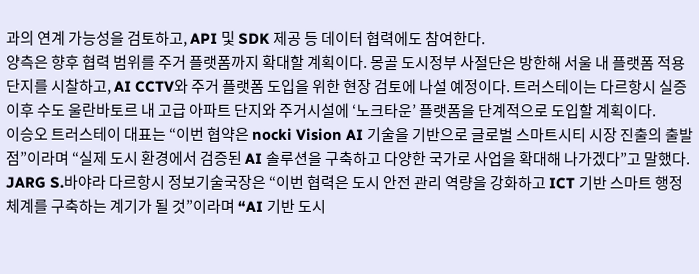과의 연계 가능성을 검토하고, API 및 SDK 제공 등 데이터 협력에도 참여한다.
양측은 향후 협력 범위를 주거 플랫폼까지 확대할 계획이다. 몽골 도시정부 사절단은 방한해 서울 내 플랫폼 적용 단지를 시찰하고, AI CCTV와 주거 플랫폼 도입을 위한 현장 검토에 나설 예정이다. 트러스테이는 다르항시 실증 이후 수도 울란바토르 내 고급 아파트 단지와 주거시설에 ‘노크타운’ 플랫폼을 단계적으로 도입할 계획이다.
이승오 트러스테이 대표는 “이번 협약은 nocki Vision AI 기술을 기반으로 글로벌 스마트시티 시장 진출의 출발점”이라며 “실제 도시 환경에서 검증된 AI 솔루션을 구축하고 다양한 국가로 사업을 확대해 나가겠다”고 말했다.
JARG S.바야라 다르항시 정보기술국장은 “이번 협력은 도시 안전 관리 역량을 강화하고 ICT 기반 스마트 행정 체계를 구축하는 계기가 될 것”이라며 “AI 기반 도시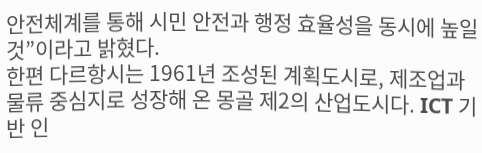안전체계를 통해 시민 안전과 행정 효율성을 동시에 높일 것”이라고 밝혔다.
한편 다르항시는 1961년 조성된 계획도시로, 제조업과 물류 중심지로 성장해 온 몽골 제2의 산업도시다. ICT 기반 인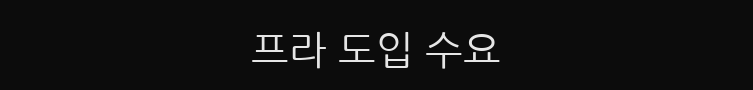프라 도입 수요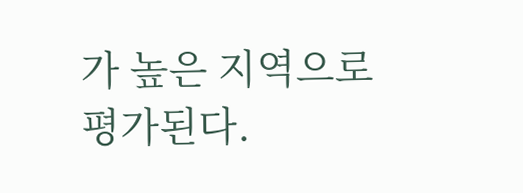가 높은 지역으로 평가된다.